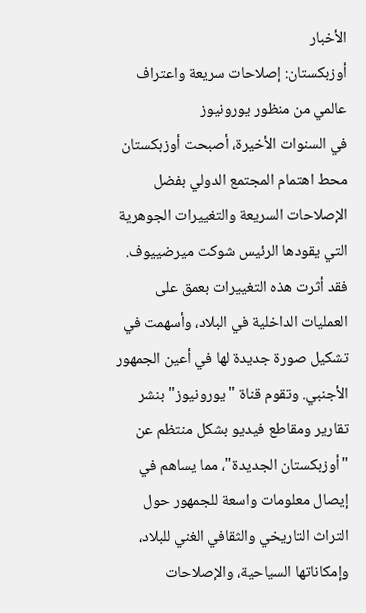الأخبار
أوزبكستان: إصلاحات سريعة واعتراف عالمي من منظور يورونيوز
في السنوات الأخيرة، أصبحت أوزبكستان محط اهتمام المجتمع الدولي بفضل الإصلاحات السريعة والتغييرات الجوهرية التي يقودها الرئيس شوكت ميرضييوف. فقد أثرت هذه التغييرات بعمق على العمليات الداخلية في البلاد، وأسهمت في تشكيل صورة جديدة لها في أعين الجمهور الأجنبي. وتقوم قناة "يورونيوز" بنشر تقارير ومقاطع فيديو بشكل منتظم عن "أوزبكستان الجديدة"، مما يساهم في إيصال معلومات واسعة للجمهور حول التراث التاريخي والثقافي الغني للبلاد، وإمكاناتها السياحية، والإصلاحات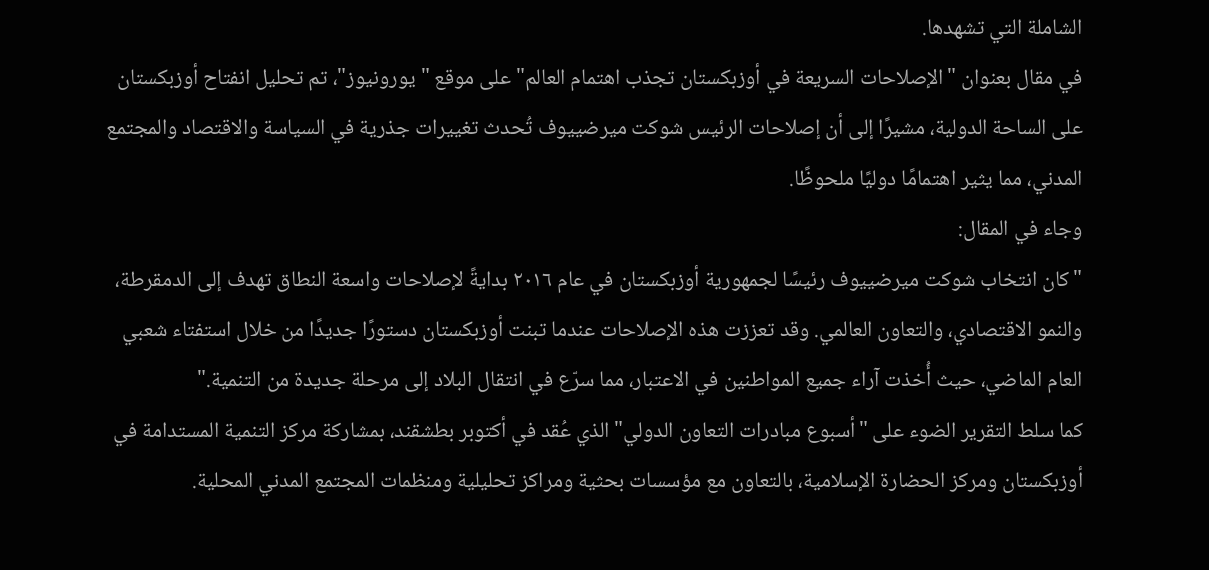الشاملة التي تشهدها.
في مقال بعنوان "الإصلاحات السريعة في أوزبكستان تجذب اهتمام العالم" على موقع "يورونيوز"، تم تحليل انفتاح أوزبكستان على الساحة الدولية، مشيرًا إلى أن إصلاحات الرئيس شوكت ميرضييوف تُحدث تغييرات جذرية في السياسة والاقتصاد والمجتمع المدني، مما يثير اهتمامًا دوليًا ملحوظًا.
وجاء في المقال:
"كان انتخاب شوكت ميرضييوف رئيسًا لجمهورية أوزبكستان في عام ٢٠١٦ بدايةً لإصلاحات واسعة النطاق تهدف إلى الدمقرطة، والنمو الاقتصادي، والتعاون العالمي. وقد تعززت هذه الإصلاحات عندما تبنت أوزبكستان دستورًا جديدًا من خلال استفتاء شعبي العام الماضي، حيث أُخذت آراء جميع المواطنين في الاعتبار، مما سرّع في انتقال البلاد إلى مرحلة جديدة من التنمية."
كما سلط التقرير الضوء على "أسبوع مبادرات التعاون الدولي" الذي عُقد في أكتوبر بطشقند، بمشاركة مركز التنمية المستدامة في أوزبكستان ومركز الحضارة الإسلامية، بالتعاون مع مؤسسات بحثية ومراكز تحليلية ومنظمات المجتمع المدني المحلية.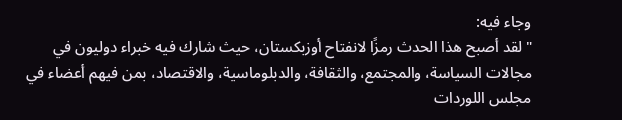وجاء فيه:
"لقد أصبح هذا الحدث رمزًا لانفتاح أوزبكستان، حيث شارك فيه خبراء دوليون في مجالات السياسة، والمجتمع، والثقافة، والدبلوماسية، والاقتصاد، بمن فيهم أعضاء في مجلس اللوردات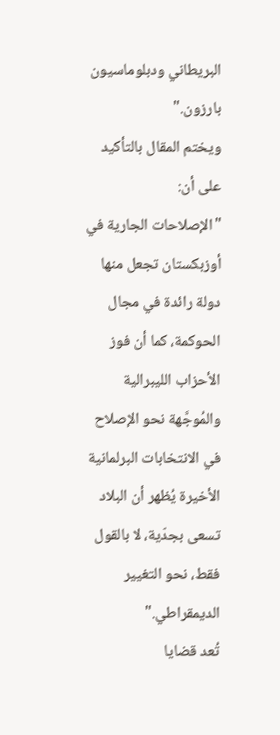البريطاني ودبلوماسيون بارزون."
ويختم المقال بالتأكيد على أن:
"الإصلاحات الجارية في أوزبكستان تجعل منها دولة رائدة في مجال الحوكمة، كما أن فوز الأحزاب الليبرالية والمُوجَّهة نحو الإصلاح في الانتخابات البرلمانية الأخيرة يُظهر أن البلاد تسعى بجدّية، لا بالقول فقط، نحو التغيير الديمقراطي."
تُعد قضايا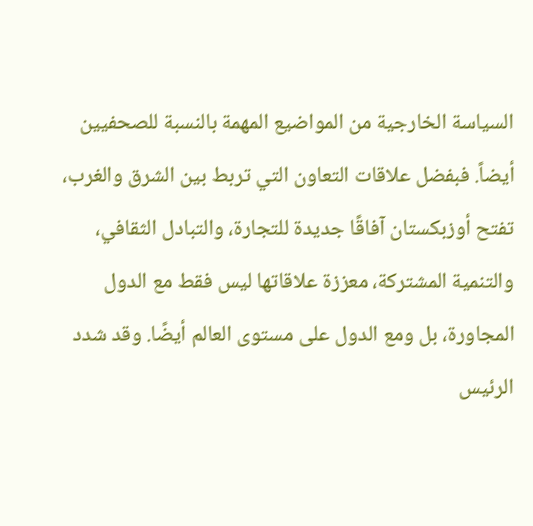السياسة الخارجية من المواضيع المهمة بالنسبة للصحفيين أيضاً. فبفضل علاقات التعاون التي تربط بين الشرق والغرب، تفتح أوزبكستان آفاقًا جديدة للتجارة، والتبادل الثقافي، والتنمية المشتركة، معززة علاقاتها ليس فقط مع الدول المجاورة، بل ومع الدول على مستوى العالم أيضًا. وقد شدد الرئيس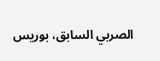الصربي السابق، بوريس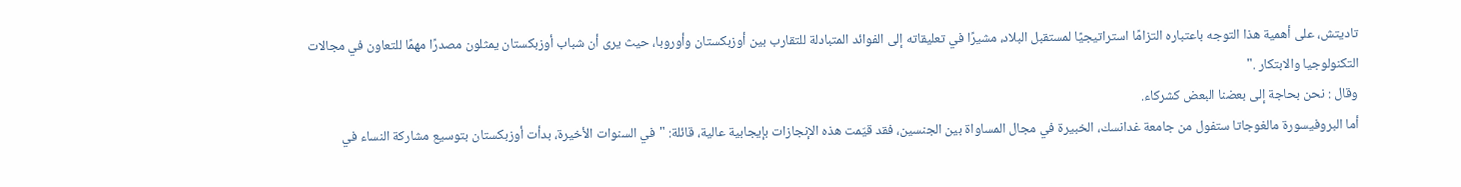تاديتش، على أهمية هذا التوجه باعتباره التزامًا استراتيجيًا لمستقبل البلاد، مشيرًا في تعليقاته إلى الفوائد المتبادلة للتقارب بين أوزبكستان وأوروبا، حيث يرى أن شباب أوزبكستان يمثلون مصدرًا مهمًا للتعاون في مجالات التكنولوجيا والابتكار ."
وقال : نحن بحاجة إلى بعضنا البعض كشركاء.
أما البروفيسورة مالغوجاتا ستفول من جامعة غدانسك، الخبيرة في مجال المساواة بين الجنسين، فقد قيّمت هذه الإنجازات بإيجابية عالية، قائلة: "في السنوات الأخيرة، بدأت أوزبكستان بتوسيع مشاركة النساء في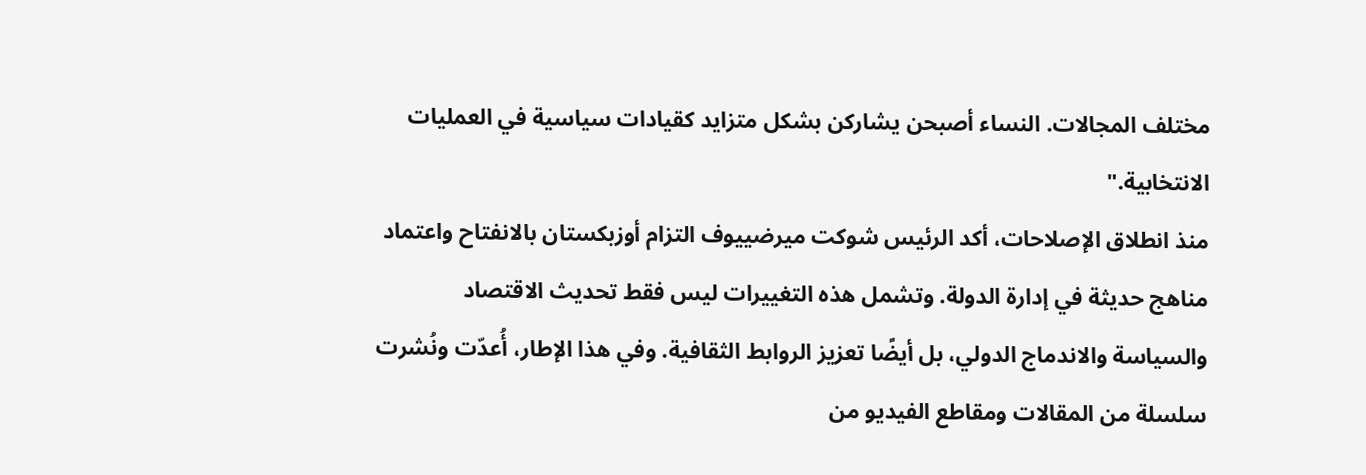مختلف المجالات. النساء أصبحن يشاركن بشكل متزايد كقيادات سياسية في العمليات الانتخابية."
منذ انطلاق الإصلاحات، أكد الرئيس شوكت ميرضييوف التزام أوزبكستان بالانفتاح واعتماد مناهج حديثة في إدارة الدولة. وتشمل هذه التغييرات ليس فقط تحديث الاقتصاد والسياسة والاندماج الدولي، بل أيضًا تعزيز الروابط الثقافية. وفي هذا الإطار، أُعدّت ونُشرت سلسلة من المقالات ومقاطع الفيديو من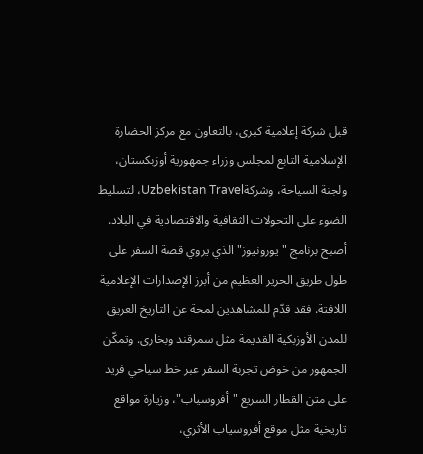قبل شركة إعلامية كبرى، بالتعاون مع مركز الحضارة الإسلامية التابع لمجلس وزراء جمهورية أوزبكستان، ولجنة السياحة، وشركةUzbekistan Travel، لتسليط الضوء على التحولات الثقافية والاقتصادية في البلاد.
أصبح برنامج "يورونيوز" الذي يروي قصة السفر على طول طريق الحرير العظيم من أبرز الإصدارات الإعلامية اللافتة. فقد قدّم للمشاهدين لمحة عن التاريخ العريق للمدن الأوزبكية القديمة مثل سمرقند وبخارى. وتمكّن الجمهور من خوض تجربة السفر عبر خط سياحي فريد على متن القطار السريع "أفروسياب"، وزيارة مواقع تاريخية مثل موقع أفروسياب الأثري،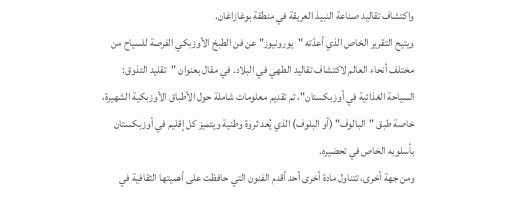واكتشاف تقاليد صناعة النبيذ العريقة في منطقة بوغازاغان.
ويتيح التقرير الخاص الذي أعدّته "يورونيوز" عن فن الطبخ الأوزبكي الفرصة للسياح من مختلف أنحاء العالم لاكتشاف تقاليد الطهي في البلاد. في مقال بعنوان "تقليد التذوق: السياحة الغذائية في أوزبكستان"، تم تقديم معلومات شاملة حول الأطباق الأوزبكية الشهيرة، خاصة طبق "البالوف" (أو البلوف) الذي يُعد ثروة وطنية ويتميز كل إقليم في أوزبكستان بأسلوبه الخاص في تحضيره.
ومن جهة أخرى، تتناول مادة أخرى أحد أقدم الفنون التي حافظت على أهميتها الثقافية في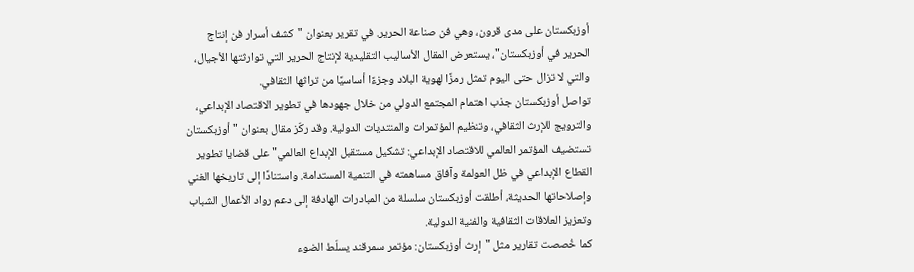أوزبكستان على مدى قرون، وهي فن صناعة الحرير. في تقرير بعنوان "كشف أسرار فن إنتاج الحرير في أوزبكستان"، يستعرض المقال الأساليب التقليدية لإنتاج الحرير التي توارثتها الأجيال، والتي لا تزال حتى اليوم تمثل رمزًا لهوية البلاد وجزءًا أساسيًا من تراثها الثقافي.
تواصل أوزبكستان جذب اهتمام المجتمع الدولي من خلال جهودها في تطوير الاقتصاد الإبداعي، والترويج للإرث الثقافي، وتنظيم المؤتمرات والمنتديات الدولية. وقد ركّز مقال بعنوان "أوزبكستان تستضيف المؤتمر العالمي للاقتصاد الإبداعي: تشكيل مستقبل الإبداع العالمي" على قضايا تطوير القطاع الإبداعي في ظل العولمة وآفاق مساهمته في التنمية المستدامة. واستنادًا إلى تاريخها الغني وإصلاحاتها الحديثة، أطلقت أوزبكستان سلسلة من المبادرات الهادفة إلى دعم رواد الأعمال الشباب وتعزيز العلاقات الثقافية والفنية الدولية.
كما خُصصت تقارير مثل "إرث أوزبكستان: مؤتمر سمرقند يسلّط الضوء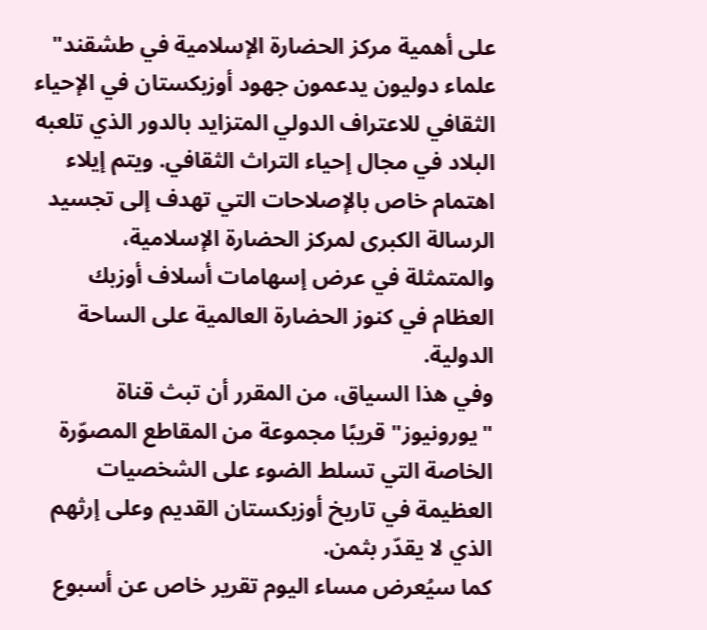على أهمية مركز الحضارة الإسلامية في طشقند" علماء دوليون يدعمون جهود أوزبكستان في الإحياء الثقافي للاعتراف الدولي المتزايد بالدور الذي تلعبه البلاد في مجال إحياء التراث الثقافي. ويتم إيلاء اهتمام خاص بالإصلاحات التي تهدف إلى تجسيد الرسالة الكبرى لمركز الحضارة الإسلامية، والمتمثلة في عرض إسهامات أسلاف أوزبك العظام في كنوز الحضارة العالمية على الساحة الدولية.
وفي هذا السياق، من المقرر أن تبث قناة "يورونيوز" قريبًا مجموعة من المقاطع المصوّرة الخاصة التي تسلط الضوء على الشخصيات العظيمة في تاريخ أوزبكستان القديم وعلى إرثهم الذي لا يقدّر بثمن.
كما سيُعرض مساء اليوم تقرير خاص عن أسبوع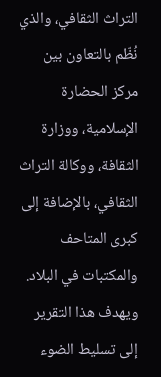التراث الثقافي، والذي نُظّم بالتعاون بين مركز الحضارة الإسلامية، ووزارة الثقافة، ووكالة التراث الثقافي، بالإضافة إلى كبرى المتاحف والمكتبات في البلاد. ويهدف هذا التقرير إلى تسليط الضوء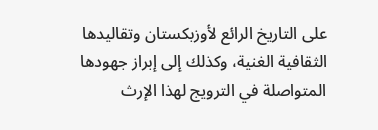على التاريخ الرائع لأوزبكستان وتقاليدها الثقافية الغنية، وكذلك إلى إبراز جهودها المتواصلة في الترويج لهذا الإرث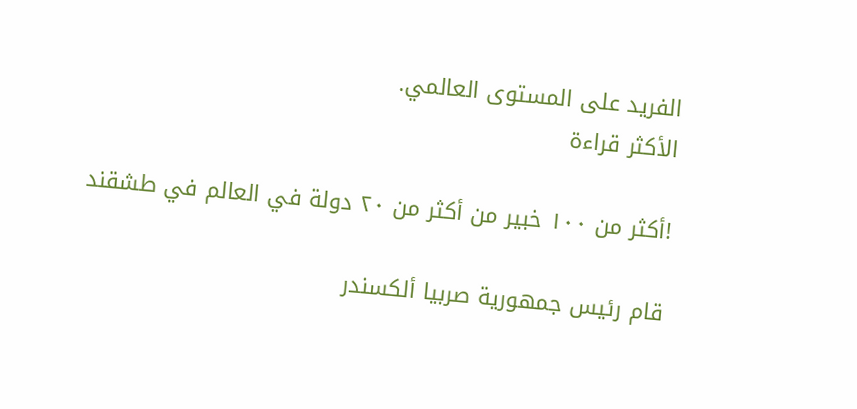الفريد على المستوى العالمي.
الأكثر قراءة

!أكثر من ١٠٠ خبير من أكثر من ٢٠ دولة في العالم في طشقند

قام رئيس جمهورية صربيا ألكسندر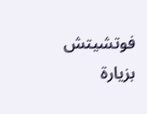فوتشيتش بزيارة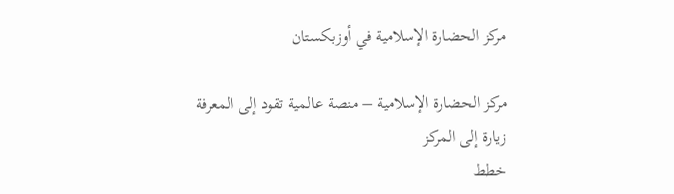مركز الحضارة الإسلامية في أوزبكستان

مركز الحضارة الإسلامية – منصة عالمية تقود إلى المعرفة
زيارة إلى المركز
خطط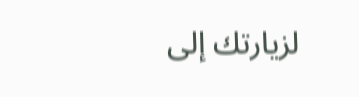لزيارتك إلى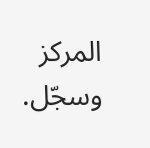المركز وسجّل.